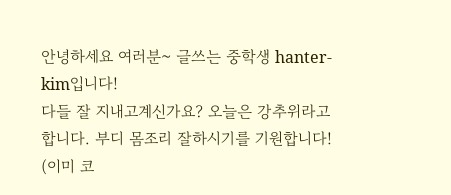안녕하세요 여러분~ 글쓰는 중학생 hanter-kim입니다!
다들 잘 지내고계신가요? 오늘은 강추위라고 합니다. 부디 몸조리 잘하시기를 기원합니다! (이미 코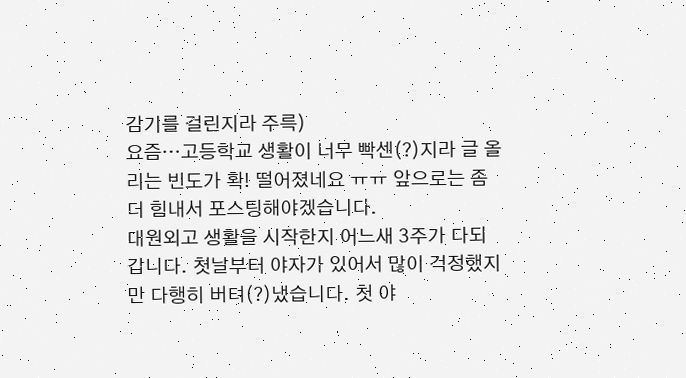감기를 걸린지라 주륵)
요즘…고등학교 생활이 너무 빡센(?)지라 글 올리는 빈도가 확! 떨어졌네요 ㅠㅠ 앞으로는 좀 더 힘내서 포스팅해야겠습니다.
대원외고 생활을 시작한지 어느새 3주가 다되갑니다. 첫날부터 야자가 있어서 많이 걱정했지만 다행히 버텨(?)냈습니다. 첫 야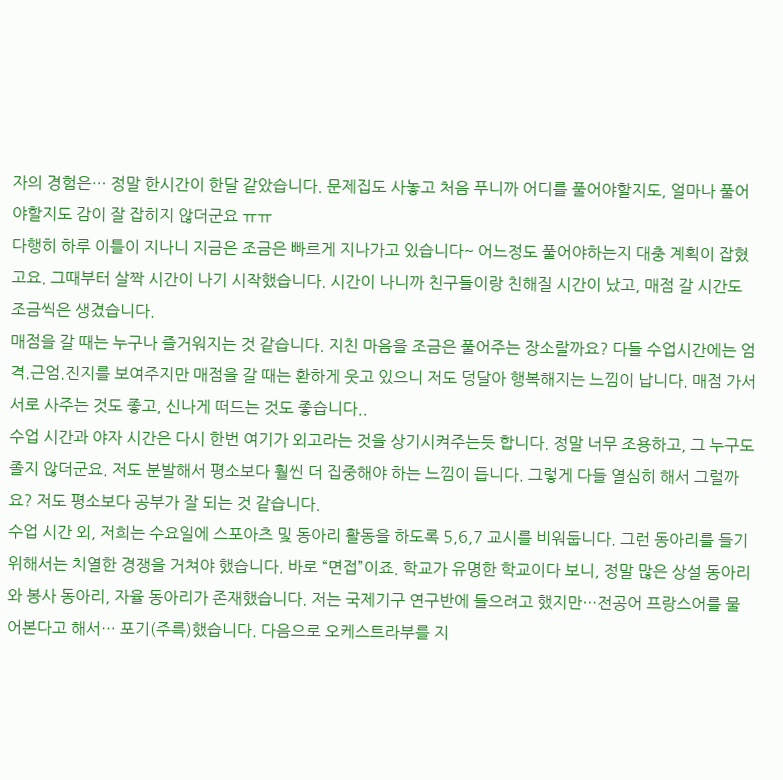자의 경험은… 정말 한시간이 한달 같았습니다. 문제집도 사놓고 처음 푸니까 어디를 풀어야할지도, 얼마나 풀어야할지도 감이 잘 잡히지 않더군요 ㅠㅠ
다행히 하루 이틀이 지나니 지금은 조금은 빠르게 지나가고 있습니다~ 어느정도 풀어야하는지 대충 계획이 잡혔고요. 그때부터 살짝 시간이 나기 시작했습니다. 시간이 나니까 친구들이랑 친해질 시간이 났고, 매점 갈 시간도 조금씩은 생겼습니다.
매점을 갈 때는 누구나 즐거워지는 것 같습니다. 지친 마음을 조금은 풀어주는 장소랄까요? 다들 수업시간에는 엄격.근엄.진지를 보여주지만 매점을 갈 때는 환하게 웃고 있으니 저도 덩달아 행복해지는 느낌이 납니다. 매점 가서 서로 사주는 것도 좋고, 신나게 떠드는 것도 좋습니다..
수업 시간과 야자 시간은 다시 한번 여기가 외고라는 것을 상기시켜주는듯 합니다. 정말 너무 조용하고, 그 누구도 졸지 않더군요. 저도 분발해서 평소보다 훨씬 더 집중해야 하는 느낌이 듭니다. 그렇게 다들 열심히 해서 그럴까요? 저도 평소보다 공부가 잘 되는 것 같습니다.
수업 시간 외, 저희는 수요일에 스포아츠 및 동아리 활동을 하도록 5,6,7 교시를 비워둡니다. 그런 동아리를 들기 위해서는 치열한 경쟁을 거쳐야 했습니다. 바로 “면접”이죠. 학교가 유명한 학교이다 보니, 정말 많은 상설 동아리와 봉사 동아리, 자율 동아리가 존재했습니다. 저는 국제기구 연구반에 들으려고 했지만…전공어 프랑스어를 물어본다고 해서… 포기(주륵)했습니다. 다음으로 오케스트라부를 지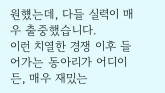원헀는데, 다들 실력이 매우 출중했습니다.
이런 치열한 경쟁 이후 들어가는 동아리가 어디이든, 매우 재밌는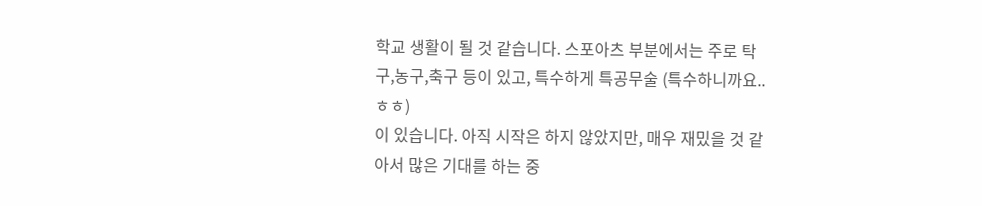학교 생활이 될 것 같습니다. 스포아츠 부분에서는 주로 탁구,농구,축구 등이 있고, 특수하게 특공무술 (특수하니까요..ㅎㅎ)
이 있습니다. 아직 시작은 하지 않았지만, 매우 재밌을 것 같아서 많은 기대를 하는 중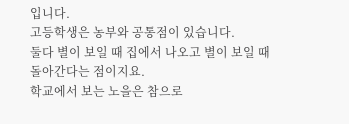입니다.
고등학생은 농부와 공통점이 있습니다.
둘다 별이 보일 때 집에서 나오고 별이 보일 때 돌아간다는 점이지요.
학교에서 보는 노을은 참으로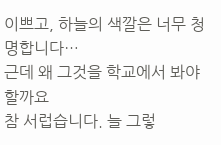이쁘고, 하늘의 색깔은 너무 청명합니다…
근데 왜 그것을 학교에서 봐야할까요
참 서럽습니다. 늘 그렇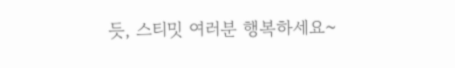듯, 스티밋 여러분 행복하세요~